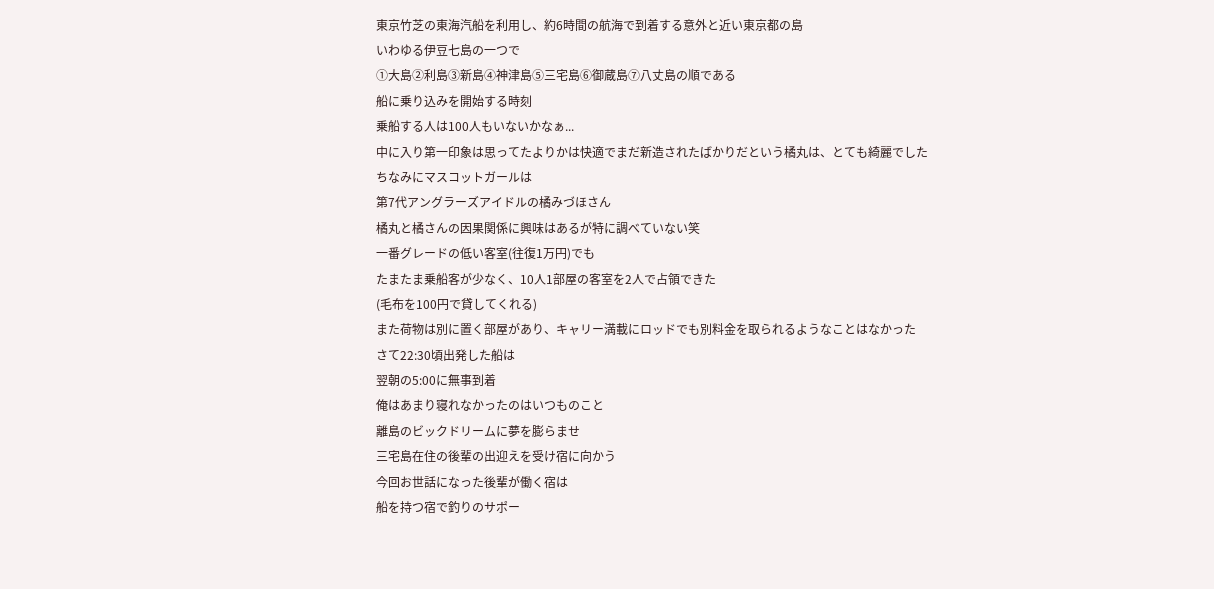東京竹芝の東海汽船を利用し、約6時間の航海で到着する意外と近い東京都の島
いわゆる伊豆七島の一つで
①大島②利島③新島④神津島⑤三宅島⑥御蔵島⑦八丈島の順である
船に乗り込みを開始する時刻
乗船する人は100人もいないかなぁ...
中に入り第一印象は思ってたよりかは快適でまだ新造されたばかりだという橘丸は、とても綺麗でした
ちなみにマスコットガールは
第7代アングラーズアイドルの橘みづほさん
橘丸と橘さんの因果関係に興味はあるが特に調べていない笑
一番グレードの低い客室(往復1万円)でも
たまたま乗船客が少なく、10人1部屋の客室を2人で占領できた
(毛布を100円で貸してくれる)
また荷物は別に置く部屋があり、キャリー満載にロッドでも別料金を取られるようなことはなかった
さて22:30頃出発した船は
翌朝の5:00に無事到着
俺はあまり寝れなかったのはいつものこと
離島のビックドリームに夢を膨らませ
三宅島在住の後輩の出迎えを受け宿に向かう
今回お世話になった後輩が働く宿は
船を持つ宿で釣りのサポー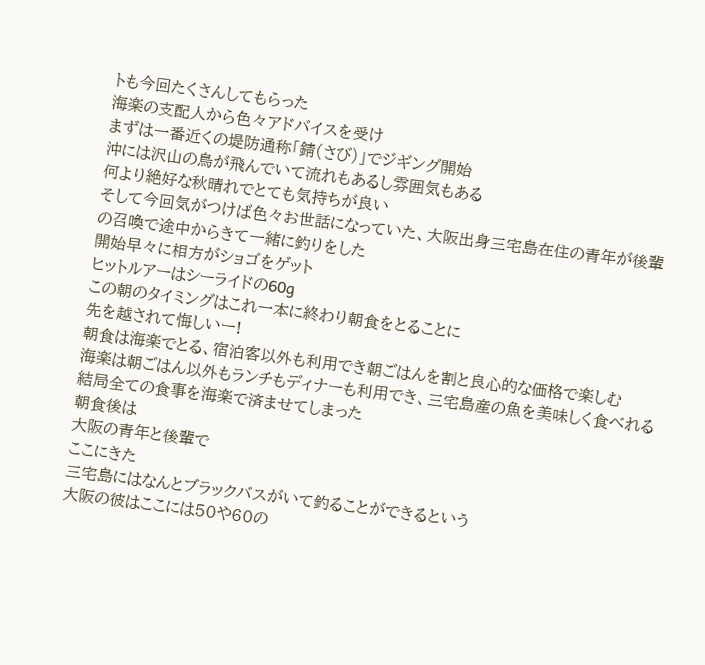トも今回たくさんしてもらった
海楽の支配人から色々アドバイスを受け
まずは一番近くの堤防通称「錆(さび)」でジギング開始
沖には沢山の鳥が飛んでいて流れもあるし雰囲気もある
何より絶好な秋晴れでとても気持ちが良い
そして今回気がつけば色々お世話になっていた、大阪出身三宅島在住の青年が後輩の召喚で途中からきて一緒に釣りをした
開始早々に相方がショゴをゲット
ヒットルアーはシーライドの60g
この朝のタイミングはこれ一本に終わり朝食をとることに
先を越されて悔しいー!
朝食は海楽でとる、宿泊客以外も利用でき朝ごはんを割と良心的な価格で楽しむ
海楽は朝ごはん以外もランチもディナーも利用でき、三宅島産の魚を美味しく食べれる
結局全ての食事を海楽で済ませてしまった
朝食後は
大阪の青年と後輩で
ここにきた
三宅島にはなんとブラックバスがいて釣ることができるという
大阪の彼はここには50や60の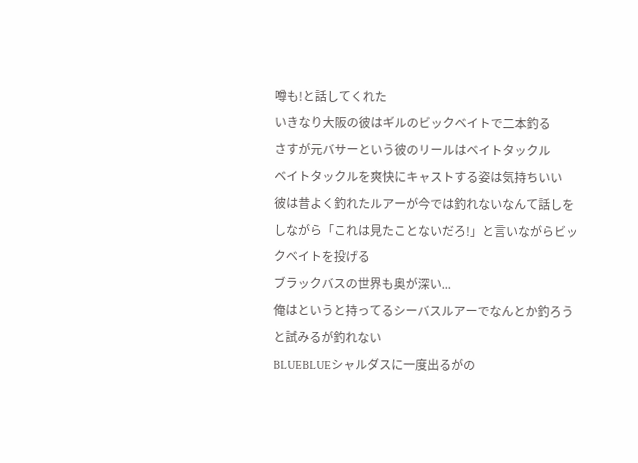噂も!と話してくれた
いきなり大阪の彼はギルのビックベイトで二本釣る
さすが元バサーという彼のリールはベイトタックル
ベイトタックルを爽快にキャストする姿は気持ちいい
彼は昔よく釣れたルアーが今では釣れないなんて話しをしながら「これは見たことないだろ!」と言いながらビックベイトを投げる
ブラックバスの世界も奥が深い...
俺はというと持ってるシーバスルアーでなんとか釣ろうと試みるが釣れない
BLUEBLUEシャルダスに一度出るがの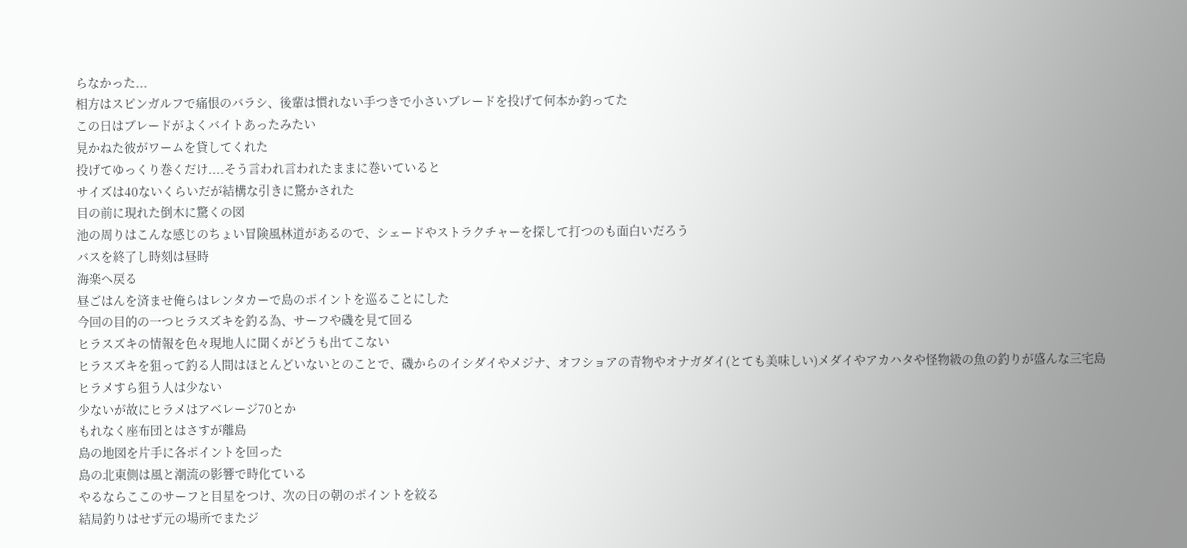らなかった...
相方はスピンガルフで痛恨のバラシ、後輩は慣れない手つきで小さいブレードを投げて何本か釣ってた
この日はブレードがよくバイトあったみたい
見かねた彼がワームを貸してくれた
投げてゆっくり巻くだけ....そう言われ言われたままに巻いていると
サイズは40ないくらいだが結構な引きに驚かされた
目の前に現れた倒木に驚くの図
池の周りはこんな感じのちょい冒険風林道があるので、シェードやストラクチャーを探して打つのも面白いだろう
バスを終了し時刻は昼時
海楽へ戻る
昼ごはんを済ませ俺らはレンタカーで島のポイントを巡ることにした
今回の目的の一つヒラスズキを釣る為、サーフや磯を見て回る
ヒラスズキの情報を色々現地人に聞くがどうも出てこない
ヒラスズキを狙って釣る人間はほとんどいないとのことで、磯からのイシダイやメジナ、オフショアの青物やオナガダイ(とても美味しい)メダイやアカハタや怪物級の魚の釣りが盛んな三宅島
ヒラメすら狙う人は少ない
少ないが故にヒラメはアベレージ70とか
もれなく座布団とはさすが離島
島の地図を片手に各ポイントを回った
島の北東側は風と潮流の影響で時化ている
やるならここのサーフと目星をつけ、次の日の朝のポイントを絞る
結局釣りはせず元の場所でまたジ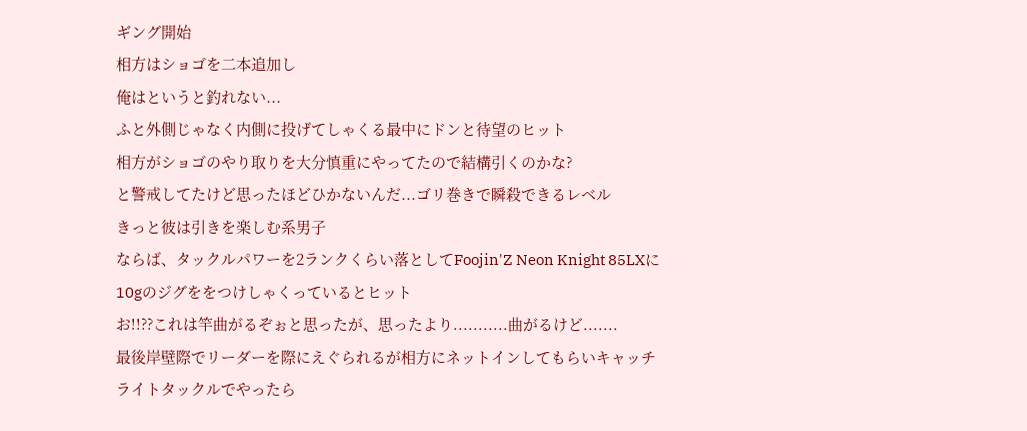ギング開始
相方はショゴを二本追加し
俺はというと釣れない...
ふと外側じゃなく内側に投げてしゃくる最中にドンと待望のヒット
相方がショゴのやり取りを大分慎重にやってたので結構引くのかな?
と警戒してたけど思ったほどひかないんだ...ゴリ巻きで瞬殺できるレベル
きっと彼は引きを楽しむ系男子
ならば、タックルパワーを2ランクくらい落としてFoojin'Z Neon Knight 85LXに
10gのジグををつけしゃくっているとヒット
お!!??これは竿曲がるぞぉと思ったが、思ったより...........曲がるけど.......
最後岸壁際でリーダーを際にえぐられるが相方にネットインしてもらいキャッチ
ライトタックルでやったら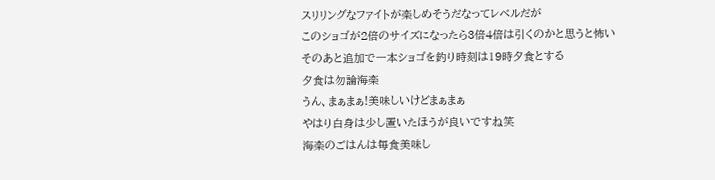スリリングなファイトが楽しめそうだなってレベルだが
このショゴが2倍のサイズになったら3倍4倍は引くのかと思うと怖い
そのあと追加で一本ショゴを釣り時刻は19時夕食とする
夕食は勿論海楽
うん、まぁまぁ!美味しいけどまぁまぁ
やはり白身は少し置いたほうが良いですね笑
海楽のごはんは毎食美味し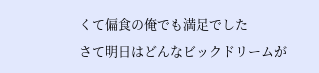くて偏食の俺でも満足でした
さて明日はどんなビックドリームが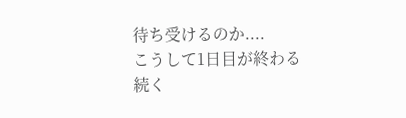待ち受けるのか....
こうして1日目が終わる
続く